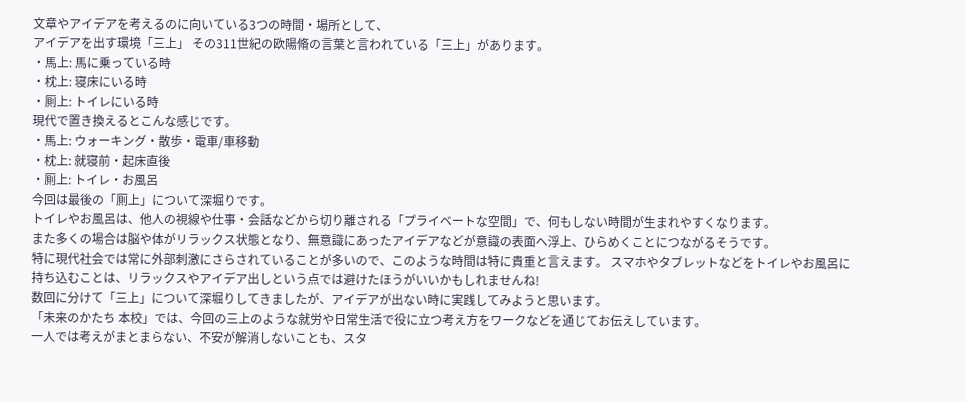文章やアイデアを考えるのに向いている3つの時間・場所として、
アイデアを出す環境「三上」 その311世紀の欧陽脩の言葉と言われている「三上」があります。
・馬上: 馬に乗っている時
・枕上: 寝床にいる時
・厠上: トイレにいる時
現代で置き換えるとこんな感じです。
・馬上: ウォーキング・散歩・電車/車移動
・枕上: 就寝前・起床直後
・厠上: トイレ・お風呂
今回は最後の「厠上」について深堀りです。
トイレやお風呂は、他人の視線や仕事・会話などから切り離される「プライベートな空間」で、何もしない時間が生まれやすくなります。
また多くの場合は脳や体がリラックス状態となり、無意識にあったアイデアなどが意識の表面へ浮上、ひらめくことにつながるそうです。
特に現代社会では常に外部刺激にさらされていることが多いので、このような時間は特に貴重と言えます。 スマホやタブレットなどをトイレやお風呂に持ち込むことは、リラックスやアイデア出しという点では避けたほうがいいかもしれませんね!
数回に分けて「三上」について深堀りしてきましたが、アイデアが出ない時に実践してみようと思います。
「未来のかたち 本校」では、今回の三上のような就労や日常生活で役に立つ考え方をワークなどを通じてお伝えしています。
一人では考えがまとまらない、不安が解消しないことも、スタ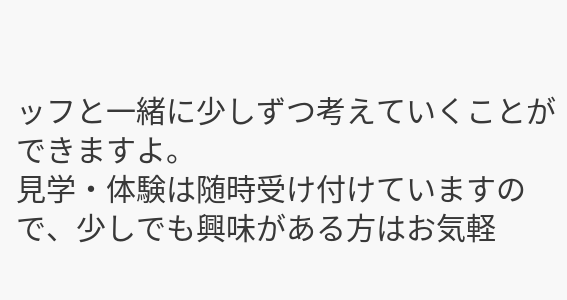ッフと一緒に少しずつ考えていくことができますよ。
見学・体験は随時受け付けていますので、少しでも興味がある方はお気軽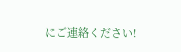にご連絡ください!